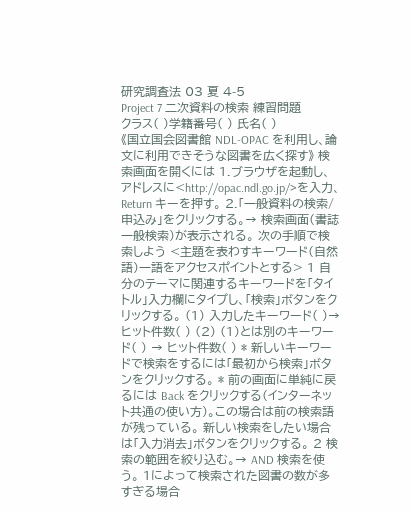研究調査法 03 夏 4-5
Project 7 二次資料の検索 練習問題
クラス( )学籍番号( ) 氏名( )
《国立国会図書館 NDL-OPAC を利用し、論文に利用できそうな図書を広く探す》 検索画面を開くには 1.ブラウザを起動し、アドレスに<http://opac.ndl.go.jp/>を入力、Return キーを押す。 2.「一般資料の検索/申込み」をクリックする。→ 検索画面(書誌一般検索)が表示される。 次の手順で検索しよう <主題を表わすキーワード(自然語)一語をアクセスポイントとする> 1 自分のテーマに関連するキーワードを「タイトル」入力欄にタイプし、「検索」ボタンをクリックする。 (1) 入力したキーワード( )→ ヒット件数( ) (2) (1)とは別のキーワード( ) → ヒット件数( ) * 新しいキーワードで検索をするには「最初から検索」ボタンをクリックする。 * 前の画面に単純に戻るには Back をクリックする(インターネット共通の使い方)。この場合は前の検索語が残っている。 新しい検索をしたい場合は「入力消去」ボタンをクリックする。 2 検索の範囲を絞り込む。→ AND 検索を使う。 1によって検索された図書の数が多すぎる場合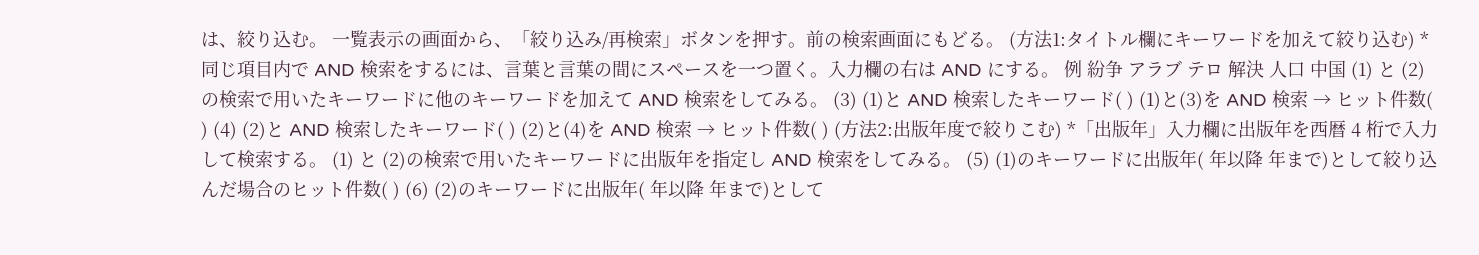は、絞り込む。 一覧表示の画面から、「絞り込み/再検索」ボタンを押す。前の検索画面にもどる。 (方法1:タイトル欄にキーワードを加えて絞り込む) * 同じ項目内で AND 検索をするには、言葉と言葉の間にスペースを一つ置く。入力欄の右は AND にする。 例 紛争 アラブ テロ 解決 人口 中国 (1) と (2)の検索で用いたキーワードに他のキーワードを加えて AND 検索をしてみる。 (3) (1)と AND 検索したキーワード( ) (1)と(3)を AND 検索 → ヒット件数( ) (4) (2)と AND 検索したキーワード( ) (2)と(4)を AND 検索 → ヒット件数( ) (方法2:出版年度で絞りこむ) *「出版年」入力欄に出版年を西暦 4 桁で入力して検索する。 (1) と (2)の検索で用いたキーワードに出版年を指定し AND 検索をしてみる。 (5) (1)のキーワードに出版年( 年以降 年まで)として絞り込んだ場合のヒット件数( ) (6) (2)のキーワードに出版年( 年以降 年まで)として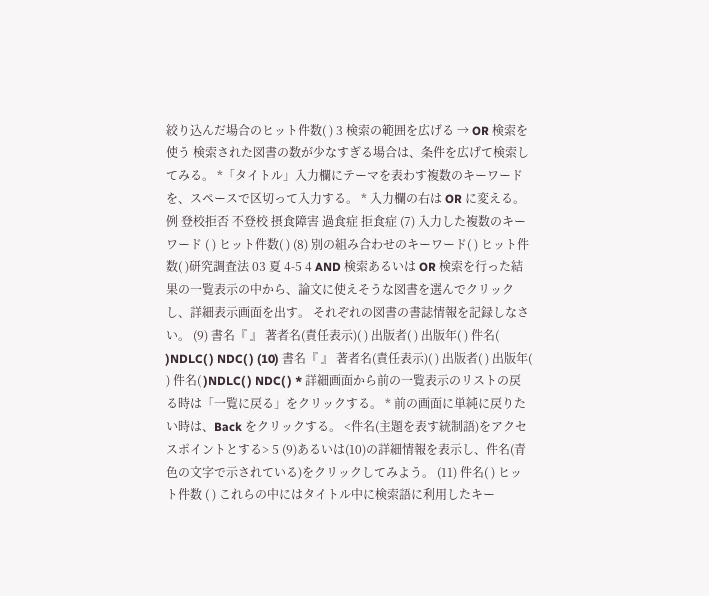絞り込んだ場合のヒット件数( ) 3 検索の範囲を広げる → OR 検索を使う 検索された図書の数が少なすぎる場合は、条件を広げて検索してみる。 *「タイトル」入力欄にテーマを表わす複数のキーワードを、スペースで区切って入力する。 * 入力欄の右は OR に変える。 例 登校拒否 不登校 摂食障害 過食症 拒食症 (7) 入力した複数のキーワード ( ) ヒット件数( ) (8) 別の組み合わせのキーワード( ) ヒット件数( )研究調査法 03 夏 4-5 4 AND 検索あるいは OR 検索を行った結果の一覧表示の中から、論文に使えそうな図書を選んでクリックし、詳細表示画面を出す。 それぞれの図書の書誌情報を記録しなさい。 (9) 書名『 』 著者名(責任表示)( ) 出版者( ) 出版年( ) 件名( )NDLC( ) NDC( ) (10) 書名『 』 著者名(責任表示)( ) 出版者( ) 出版年( ) 件名( )NDLC( ) NDC( ) * 詳細画面から前の一覧表示のリストの戻る時は「一覧に戻る」をクリックする。 * 前の画面に単純に戻りたい時は、Back をクリックする。 <件名(主題を表す統制語)をアクセスポイントとする> 5 (9)あるいは(10)の詳細情報を表示し、件名(青色の文字で示されている)をクリックしてみよう。 (11) 件名( ) ヒット件数 ( ) これらの中にはタイトル中に検索語に利用したキー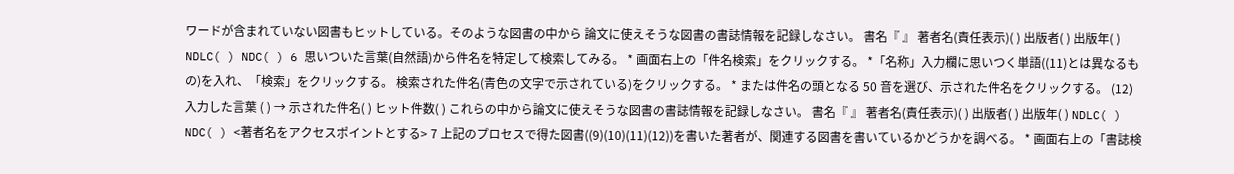ワードが含まれていない図書もヒットしている。そのような図書の中から 論文に使えそうな図書の書誌情報を記録しなさい。 書名『 』 著者名(責任表示)( ) 出版者( ) 出版年( ) NDLC( ) NDC( ) 6 思いついた言葉(自然語)から件名を特定して検索してみる。 * 画面右上の「件名検索」をクリックする。 *「名称」入力欄に思いつく単語((11)とは異なるもの)を入れ、「検索」をクリックする。 検索された件名(青色の文字で示されている)をクリックする。 * または件名の頭となる 50 音を選び、示された件名をクリックする。 (12) 入力した言葉 ( ) → 示された件名( ) ヒット件数( ) これらの中から論文に使えそうな図書の書誌情報を記録しなさい。 書名『 』 著者名(責任表示)( ) 出版者( ) 出版年( ) NDLC( ) NDC( ) <著者名をアクセスポイントとする> 7 上記のプロセスで得た図書((9)(10)(11)(12))を書いた著者が、関連する図書を書いているかどうかを調べる。 * 画面右上の「書誌検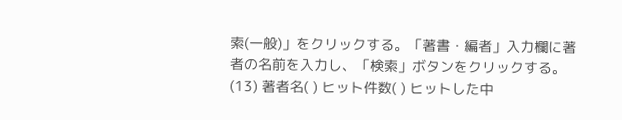索(一般)」をクリックする。「著書・編者」入力欄に著者の名前を入力し、「検索」ボタンをクリックする。 (13) 著者名( ) ヒット件数( ) ヒットした中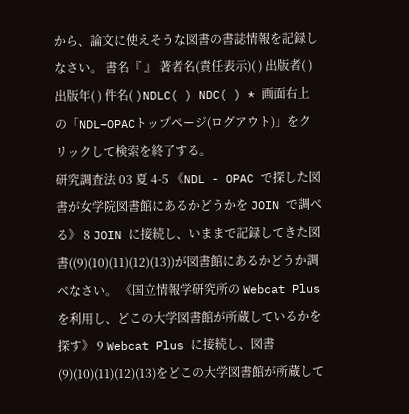から、論文に使えそうな図書の書誌情報を記録しなさい。 書名『 』 著者名(責任表示)( ) 出版者( ) 出版年( ) 件名( )NDLC( ) NDC( ) * 画面右上の「NDL−OPACトップページ(ログアウト)」をクリックして検索を終了する。
研究調査法 03 夏 4-5 《NDL - OPAC で探した図書が女学院図書館にあるかどうかを JOIN で調べる》 8 JOIN に接続し、いままで記録してきた図書((9)(10)(11)(12)(13))が図書館にあるかどうか調べなさい。 《国立情報学研究所の Webcat Plus を利用し、どこの大学図書館が所蔵しているかを探す》 9 Webcat Plus に接続し、図書(9)(10)(11)(12)(13)をどこの大学図書館が所蔵して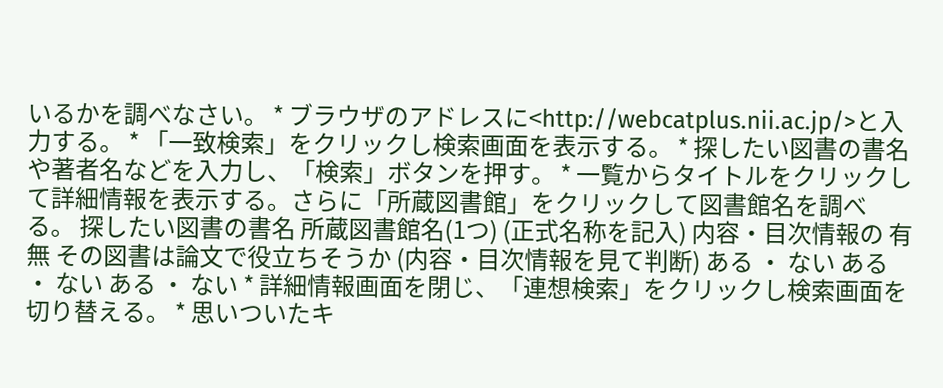いるかを調べなさい。 * ブラウザのアドレスに<http://webcatplus.nii.ac.jp/>と入力する。 * 「一致検索」をクリックし検索画面を表示する。 * 探したい図書の書名や著者名などを入力し、「検索」ボタンを押す。 * 一覧からタイトルをクリックして詳細情報を表示する。さらに「所蔵図書館」をクリックして図書館名を調べる。 探したい図書の書名 所蔵図書館名(1つ) (正式名称を記入) 内容・目次情報の 有無 その図書は論文で役立ちそうか (内容・目次情報を見て判断) ある ・ ない ある ・ ない ある ・ ない * 詳細情報画面を閉じ、「連想検索」をクリックし検索画面を切り替える。 * 思いついたキ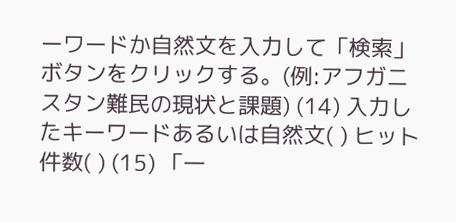ーワードか自然文を入力して「検索」ボタンをクリックする。(例:アフガニスタン難民の現状と課題) (14) 入力したキーワードあるいは自然文( ) ヒット件数( ) (15) 「一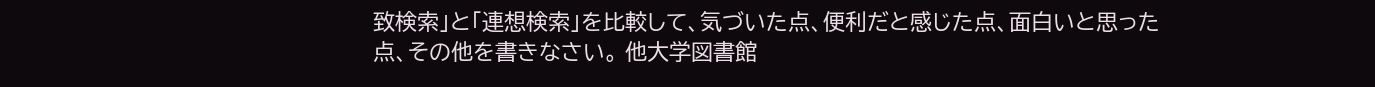致検索」と「連想検索」を比較して、気づいた点、便利だと感じた点、面白いと思った点、その他を書きなさい。 他大学図書館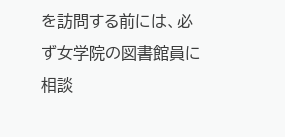を訪問する前には、必ず女学院の図書館員に相談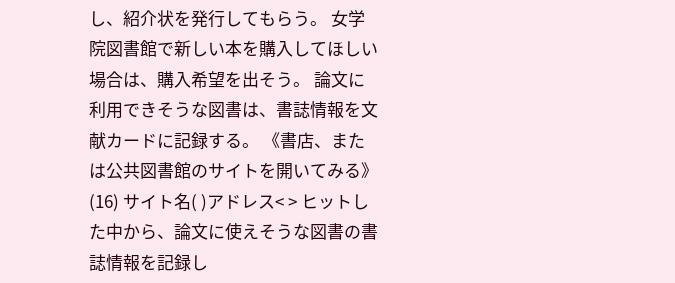し、紹介状を発行してもらう。 女学院図書館で新しい本を購入してほしい場合は、購入希望を出そう。 論文に利用できそうな図書は、書誌情報を文献カードに記録する。 《書店、または公共図書館のサイトを開いてみる》 (16) サイト名( )アドレス< > ヒットした中から、論文に使えそうな図書の書誌情報を記録し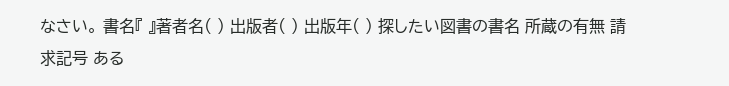なさい。 書名『 』著者名( ) 出版者( ) 出版年( ) 探したい図書の書名 所蔵の有無 請求記号 ある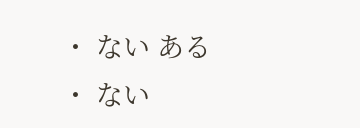・ ない ある ・ ない